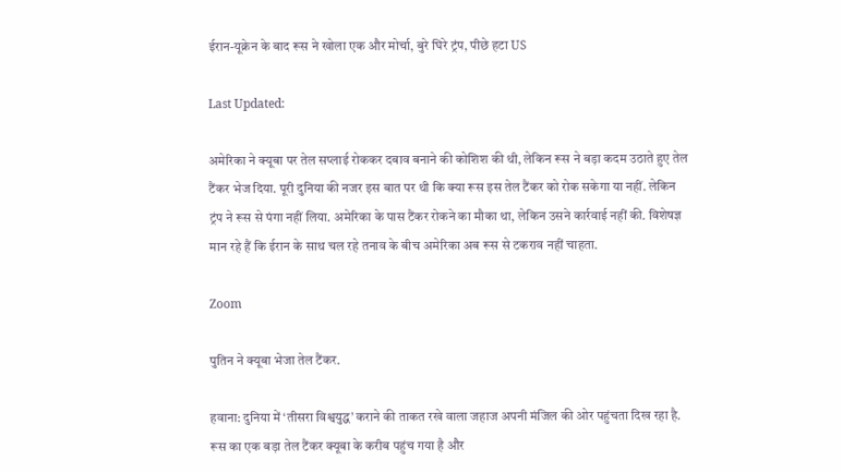ईरान-यूक्रेन के बाद रूस ने खोला एक और मोर्चा, बुरे घिरे ट्रंप, पीछे हटा US

Last Updated:

अमेरिका ने क्यूबा पर तेल सप्लाई रोककर दबाव बनाने की कोशिश की थी, लेकिन रूस ने बड़ा कदम उठाते हुए तेल टैंकर भेज दिया. पूरी दुनिया की नजर इस बात पर थी कि क्या रूस इस तेल टैंकर को रोक सकेगा या नहीं. लेकिन ट्रंप ने रूस से पंगा नहीं लिया. अमेरिका के पास टैंकर रोकने का मौका था, लेकिन उसने कार्रवाई नहीं की. विशेषज्ञ मान रहे हैं कि ईरान के साथ चल रहे तनाव के बीच अमेरिका अब रूस से टकराव नहीं चाहता.

Zoom

पुतिन ने क्यूबा भेजा तेल टैंकर.

हवाना: दुनिया में ‘तीसरा विश्वयुद्ध’ कराने की ताकत रखे वाला जहाज अपनी मंजिल की ओर पहुंचता दिख रहा है. रूस का एक बड़ा तेल टैंकर क्यूबा के करीब पहुंच गया है और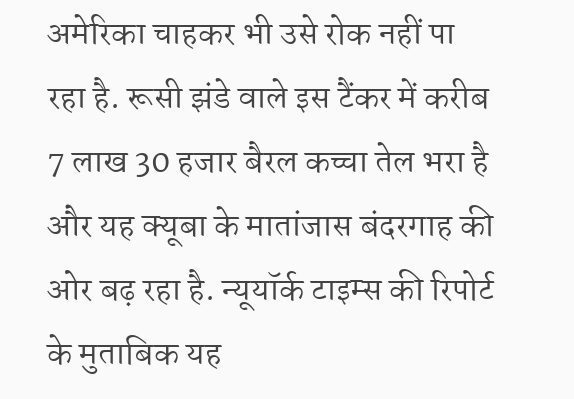अमेरिका चाहकर भी उसे रोक नहीं पा रहा है. रूसी झंडे वाले इस टैंकर में करीब 7 लाख 30 हजार बैरल कच्चा तेल भरा है और यह क्यूबा के मातांजास बंदरगाह की ओर बढ़ रहा है. न्यूयॉर्क टाइम्स की रिपोर्ट के मुताबिक यह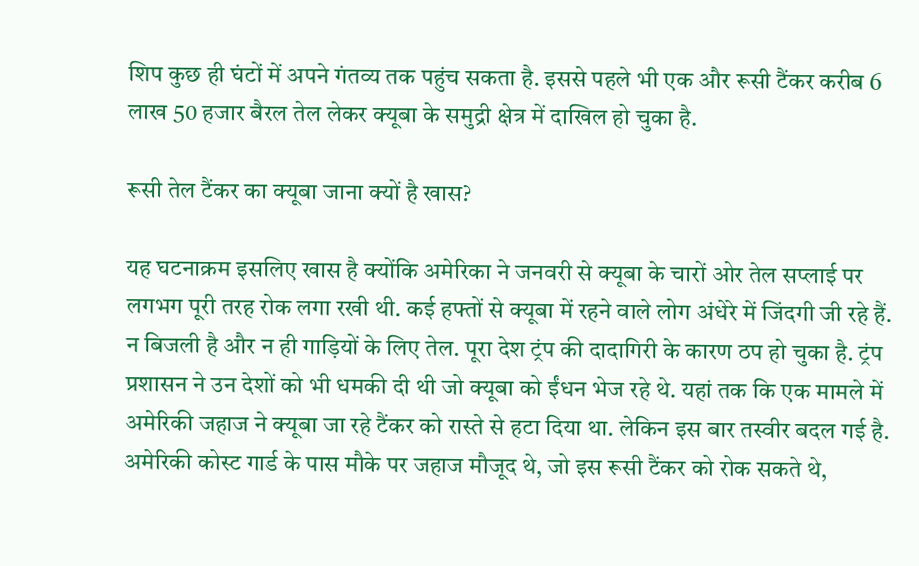शिप कुछ ही घंटों में अपने गंतव्य तक पहुंच सकता है. इससे पहले भी एक और रूसी टैंकर करीब 6 लाख 50 हजार बैरल तेल लेकर क्यूबा के समुद्री क्षेत्र में दाखिल हो चुका है.

रूसी तेल टैंकर का क्यूबा जाना क्यों है खास?

यह घटनाक्रम इसलिए खास है क्योंकि अमेरिका ने जनवरी से क्यूबा के चारों ओर तेल सप्लाई पर लगभग पूरी तरह रोक लगा रखी थी. कई हफ्तों से क्यूबा में रहने वाले लोग अंधेरे में जिंदगी जी रहे हैं. न बिजली है और न ही गाड़ियों के लिए तेल. पूरा देश ट्रंप की दादागिरी के कारण ठप हो चुका है. ट्रंप प्रशासन ने उन देशों को भी धमकी दी थी जो क्यूबा को ईंधन भेज रहे थे. यहां तक कि एक मामले में अमेरिकी जहाज ने क्यूबा जा रहे टैंकर को रास्ते से हटा दिया था. लेकिन इस बार तस्वीर बदल गई है. अमेरिकी कोस्ट गार्ड के पास मौके पर जहाज मौजूद थे, जो इस रूसी टैंकर को रोक सकते थे,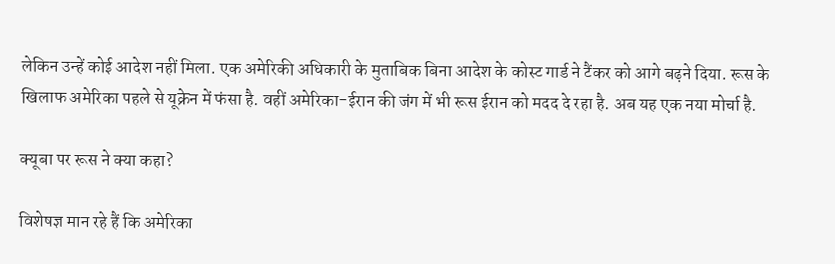लेकिन उन्हें कोई आदेश नहीं मिला. एक अमेरिकी अधिकारी के मुताबिक बिना आदेश के कोस्ट गार्ड ने टैंकर को आगे बढ़ने दिया. रूस के खिलाफ अमेरिका पहले से यूक्रेन में फंसा है. वहीं अमेरिका-ईरान की जंग में भी रूस ईरान को मदद दे रहा है. अब यह एक नया मोर्चा है.

क्यूबा पर रूस ने क्या कहा?

विशेषज्ञ मान रहे हैं कि अमेरिका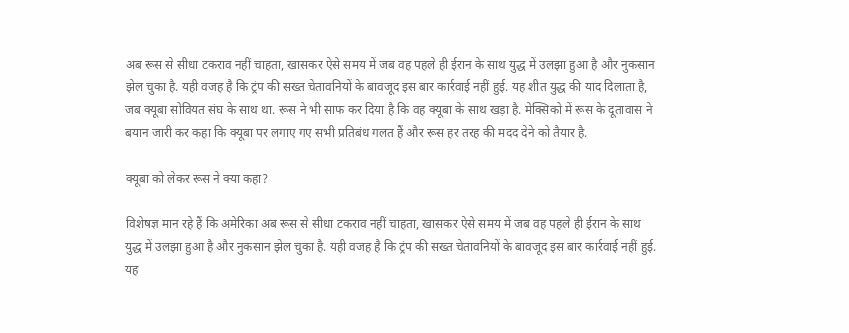अब रूस से सीधा टकराव नहीं चाहता, खासकर ऐसे समय में जब वह पहले ही ईरान के साथ युद्ध में उलझा हुआ है और नुकसान झेल चुका है. यही वजह है कि ट्रंप की सख्त चेतावनियों के बावजूद इस बार कार्रवाई नहीं हुई. यह शीत युद्ध की याद दिलाता है, जब क्यूबा सोवियत संघ के साथ था. रूस ने भी साफ कर दिया है कि वह क्यूबा के साथ खड़ा है. मेक्सिको में रूस के दूतावास ने बयान जारी कर कहा कि क्यूबा पर लगाए गए सभी प्रतिबंध गलत हैं और रूस हर तरह की मदद देने को तैयार है.

क्यूबा को लेकर रूस ने क्या कहा?

विशेषज्ञ मान रहे हैं कि अमेरिका अब रूस से सीधा टकराव नहीं चाहता, खासकर ऐसे समय में जब वह पहले ही ईरान के साथ युद्ध में उलझा हुआ है और नुकसान झेल चुका है. यही वजह है कि ट्रंप की सख्त चेतावनियों के बावजूद इस बार कार्रवाई नहीं हुई. यह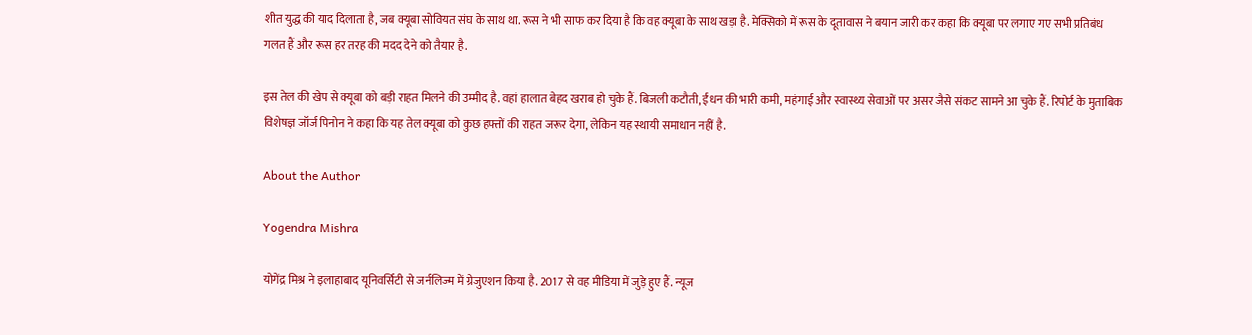शीत युद्ध की याद दिलाता है, जब क्यूबा सोवियत संघ के साथ था. रूस ने भी साफ कर दिया है कि वह क्यूबा के साथ खड़ा है. मेक्सिको में रूस के दूतावास ने बयान जारी कर कहा कि क्यूबा पर लगाए गए सभी प्रतिबंध गलत हैं और रूस हर तरह की मदद देने को तैयार है.

इस तेल की खेप से क्यूबा को बड़ी राहत मिलने की उम्मीद है. वहां हालात बेहद खराब हो चुके हैं. बिजली कटौती, ईंधन की भारी कमी, महंगाई और स्वास्थ्य सेवाओं पर असर जैसे संकट सामने आ चुके हैं. रिपोर्ट के मुताबिक विशेषज्ञ जॉर्ज पिनोन ने कहा कि यह तेल क्यूबा को कुछ हफ्तों की राहत जरूर देगा, लेकिन यह स्थायी समाधान नहीं है.

About the Author

Yogendra Mishra

योगेंद्र मिश्र ने इलाहाबाद यूनिवर्सिटी से जर्नलिज्म में ग्रेजुएशन किया है. 2017 से वह मीडिया में जुड़े हुए हैं. न्यूज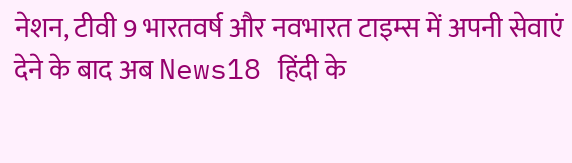नेशन, टीवी 9 भारतवर्ष और नवभारत टाइम्स में अपनी सेवाएं देने के बाद अब News18 हिंदी के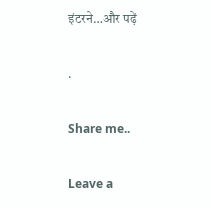इंटरने…और पढ़ें

.

Share me..

Leave a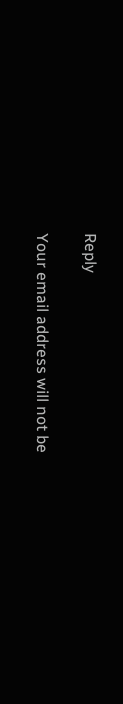Reply

Your email address will not be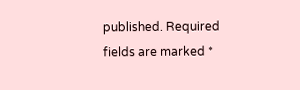published. Required fields are marked *